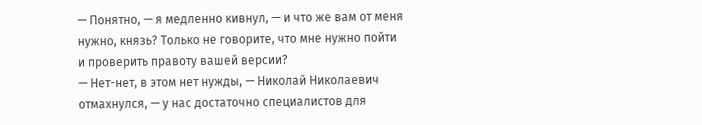— Понятно, — я медленно кивнул, — и что же вам от меня нужно, князь? Только не говорите, что мне нужно пойти и проверить правоту вашей версии?
— Нет-нет, в этом нет нужды, — Николай Николаевич отмахнулся, — у нас достаточно специалистов для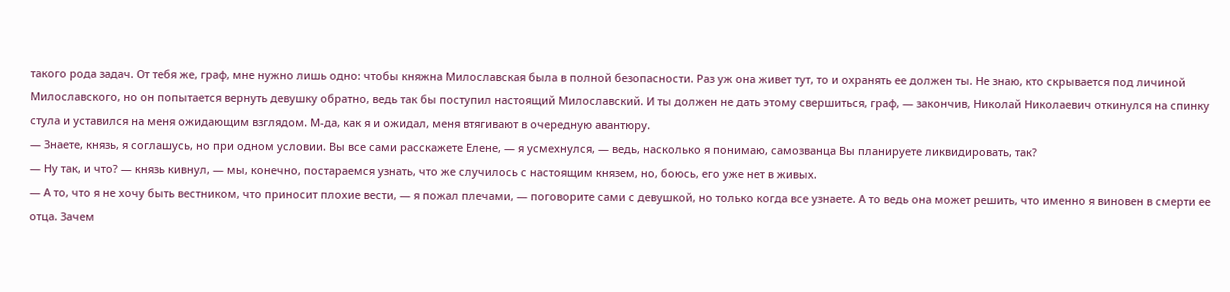такого рода задач. От тебя же, граф, мне нужно лишь одно: чтобы княжна Милославская была в полной безопасности. Раз уж она живет тут, то и охранять ее должен ты. Не знаю, кто скрывается под личиной Милославского, но он попытается вернуть девушку обратно, ведь так бы поступил настоящий Милославский. И ты должен не дать этому свершиться, граф, — закончив, Николай Николаевич откинулся на спинку стула и уставился на меня ожидающим взглядом. М-да, как я и ожидал, меня втягивают в очередную авантюру.
— Знаете, князь, я соглашусь, но при одном условии. Вы все сами расскажете Елене, — я усмехнулся, — ведь, насколько я понимаю, самозванца Вы планируете ликвидировать, так?
— Ну так, и что? — князь кивнул, — мы, конечно, постараемся узнать, что же случилось с настоящим князем, но, боюсь, его уже нет в живых.
— А то, что я не хочу быть вестником, что приносит плохие вести, — я пожал плечами, — поговорите сами с девушкой, но только когда все узнаете. А то ведь она может решить, что именно я виновен в смерти ее отца. Зачем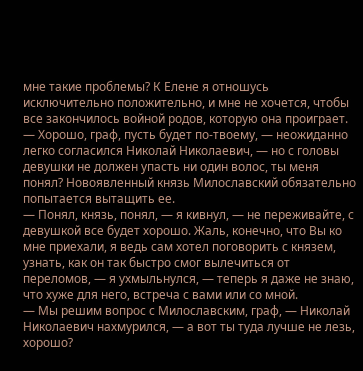мне такие проблемы? К Елене я отношусь исключительно положительно, и мне не хочется, чтобы все закончилось войной родов, которую она проиграет.
— Хорошо, граф, пусть будет по-твоему, — неожиданно легко согласился Николай Николаевич, — но с головы девушки не должен упасть ни один волос, ты меня понял? Новоявленный князь Милославский обязательно попытается вытащить ее.
— Понял, князь, понял, — я кивнул, — не переживайте, с девушкой все будет хорошо. Жаль, конечно, что Вы ко мне приехали, я ведь сам хотел поговорить с князем, узнать, как он так быстро смог вылечиться от переломов, — я ухмыльнулся, — теперь я даже не знаю, что хуже для него, встреча с вами или со мной.
— Мы решим вопрос с Милославским, граф, — Николай Николаевич нахмурился, — а вот ты туда лучше не лезь, хорошо?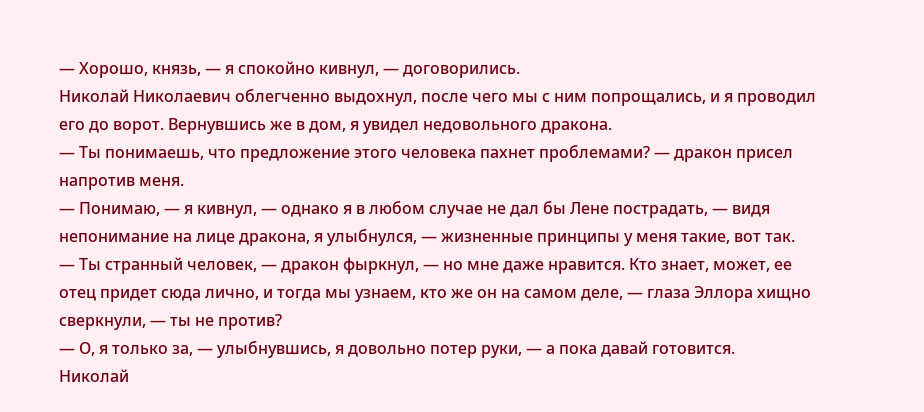— Хорошо, князь, — я спокойно кивнул, — договорились.
Николай Николаевич облегченно выдохнул, после чего мы с ним попрощались, и я проводил его до ворот. Вернувшись же в дом, я увидел недовольного дракона.
— Ты понимаешь, что предложение этого человека пахнет проблемами? — дракон присел напротив меня.
— Понимаю, — я кивнул, — однако я в любом случае не дал бы Лене пострадать, — видя непонимание на лице дракона, я улыбнулся, — жизненные принципы у меня такие, вот так.
— Ты странный человек, — дракон фыркнул, — но мне даже нравится. Кто знает, может, ее отец придет сюда лично, и тогда мы узнаем, кто же он на самом деле, — глаза Эллора хищно сверкнули, — ты не против?
— О, я только за, — улыбнувшись, я довольно потер руки, — а пока давай готовится.
Николай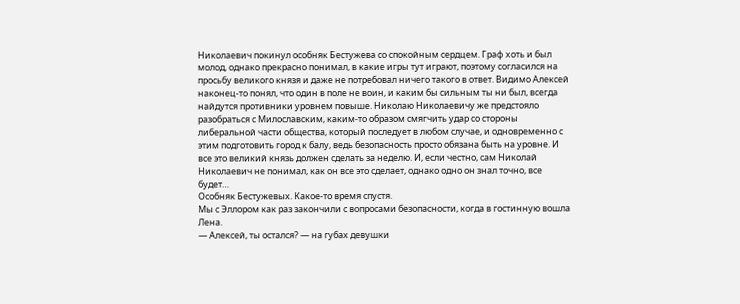Николаевич покинул особняк Бестужева со спокойным сердцем. Граф хоть и был молод, однако прекрасно понимал, в какие игры тут играют, поэтому согласился на просьбу великого князя и даже не потребовал ничего такого в ответ. Видимо Алексей наконец-то понял, что один в поле не воин, и каким бы сильным ты ни был, всегда найдутся противники уровнем повыше. Николаю Николаевичу же предстояло разобраться с Милославским, каким-то образом смягчить удар со стороны либеральной части общества, который последует в любом случае, и одновременно с этим подготовить город к балу, ведь безопасность просто обязана быть на уровне. И все это великий князь должен сделать за неделю. И, если честно, сам Николай Николаевич не понимал, как он все это сделает, однако одно он знал точно, все будет…
Особняк Бестужевых. Какое-то время спустя.
Мы с Эллором как раз закончили с вопросами безопасности, когда в гостинную вошла Лена.
— Алексей, ты остался? — на губах девушки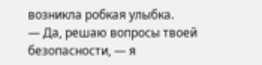возникла робкая улыбка.
— Да, решаю вопросы твоей безопасности, — я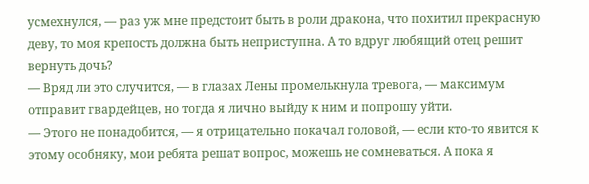усмехнулся, — раз уж мне предстоит быть в роли дракона, что похитил прекрасную деву, то моя крепость должна быть неприступна. А то вдруг любящий отец решит вернуть дочь?
— Вряд ли это случится, — в глазах Лены промелькнула тревога, — максимум отправит гвардейцев, но тогда я лично выйду к ним и попрошу уйти.
— Этого не понадобится, — я отрицательно покачал головой, — если кто-то явится к этому особняку, мои ребята решат вопрос, можешь не сомневаться. А пока я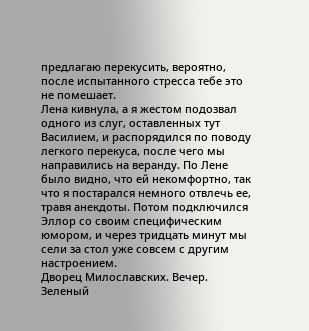предлагаю перекусить, вероятно, после испытанного стресса тебе это не помешает.
Лена кивнула, а я жестом подозвал одного из слуг, оставленных тут Василием, и распорядился по поводу легкого перекуса, после чего мы направились на веранду. По Лене было видно, что ей некомфортно, так что я постарался немного отвлечь ее, травя анекдоты. Потом подключился Эллор со своим специфическим юмором, и через тридцать минут мы сели за стол уже совсем с другим настроением.
Дворец Милославских. Вечер.
Зеленый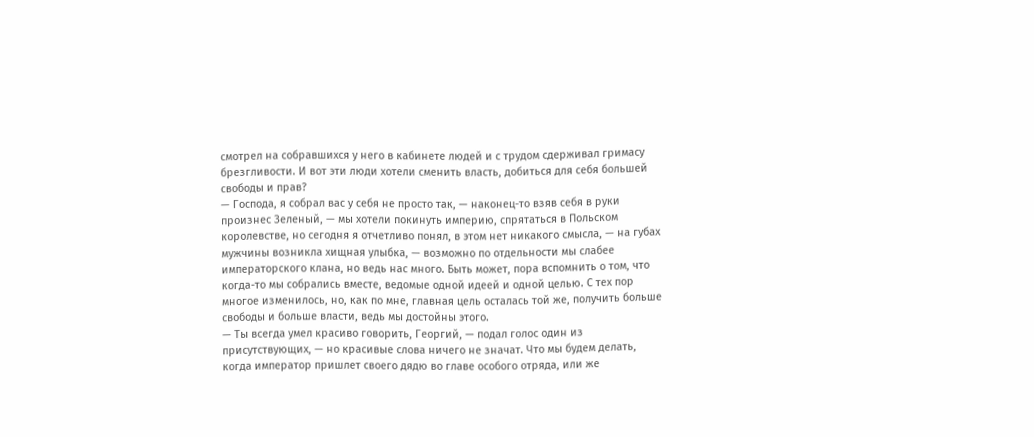смотрел на собравшихся у него в кабинете людей и с трудом сдерживал гримасу брезгливости. И вот эти люди хотели сменить власть, добиться для себя большей свободы и прав?
— Господа, я собрал вас у себя не просто так, — наконец-то взяв себя в руки произнес Зеленый, — мы хотели покинуть империю, спрятаться в Польском королевстве, но сегодня я отчетливо понял, в этом нет никакого смысла, — на губах мужчины возникла хищная улыбка, — возможно по отдельности мы слабее императорского клана, но ведь нас много. Быть может, пора вспомнить о том, что когда-то мы собрались вместе, ведомые одной идеей и одной целью. С тех пор многое изменилось, но, как по мне, главная цель осталась той же, получить больше свободы и больше власти, ведь мы достойны этого.
— Ты всегда умел красиво говорить, Георгий, — подал голос один из присутствующих, — но красивые слова ничего не значат. Что мы будем делать, когда император пришлет своего дядю во главе особого отряда, или же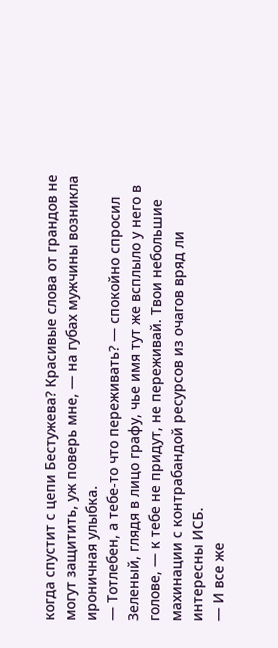когда спустит с цепи Бестужева? Красивые слова от грандов не могут защитить, уж поверь мне, — на губах мужчины возникла ироничная улыбка.
— Тотлебен, а тебе-то что переживать? — спокойно спросил Зеленый, глядя в лицо графу, чье имя тут же всплыло у него в голове, — к тебе не придут, не переживай. Твои небольшие махинации с контрабандой ресурсов из очагов вряд ли интересны ИСБ.
— И все же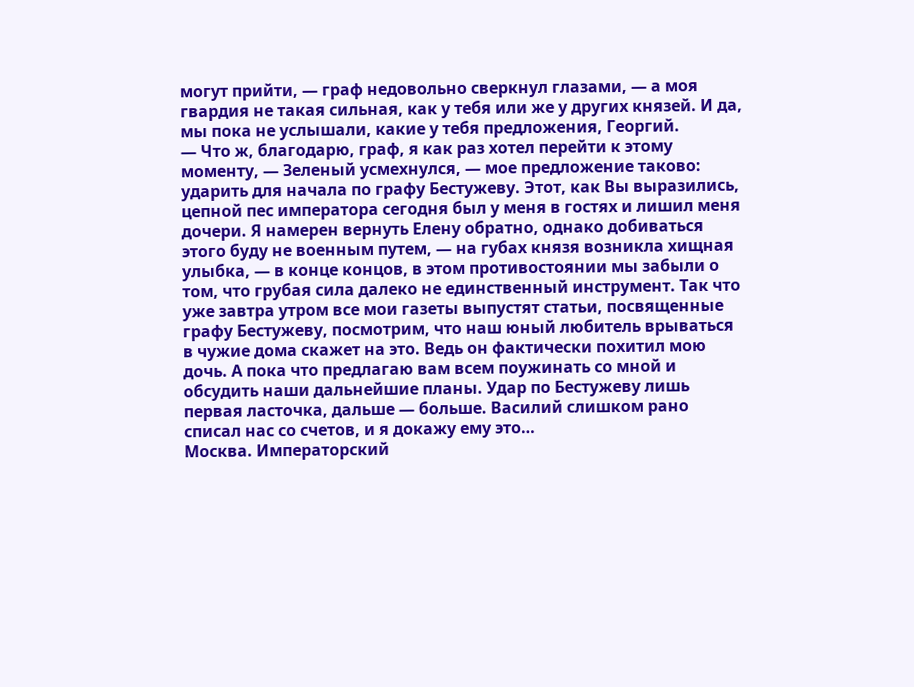могут прийти, — граф недовольно сверкнул глазами, — а моя гвардия не такая сильная, как у тебя или же у других князей. И да, мы пока не услышали, какие у тебя предложения, Георгий.
— Что ж, благодарю, граф, я как раз хотел перейти к этому моменту, — Зеленый усмехнулся, — мое предложение таково: ударить для начала по графу Бестужеву. Этот, как Вы выразились, цепной пес императора сегодня был у меня в гостях и лишил меня дочери. Я намерен вернуть Елену обратно, однако добиваться этого буду не военным путем, — на губах князя возникла хищная улыбка, — в конце концов, в этом противостоянии мы забыли о том, что грубая сила далеко не единственный инструмент. Так что уже завтра утром все мои газеты выпустят статьи, посвященные графу Бестужеву, посмотрим, что наш юный любитель врываться в чужие дома скажет на это. Ведь он фактически похитил мою дочь. А пока что предлагаю вам всем поужинать со мной и обсудить наши дальнейшие планы. Удар по Бестужеву лишь первая ласточка, дальше — больше. Василий слишком рано списал нас со счетов, и я докажу ему это…
Москва. Императорский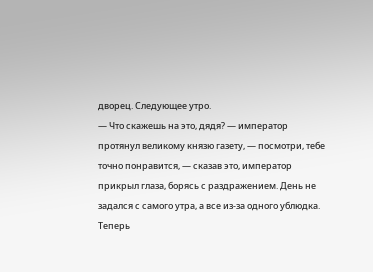дворец. Следующее утро.
— Что скажешь на это, дядя? — император протянул великому князю газету, — посмотри, тебе точно понравится, — сказав это, император прикрыл глаза, борясь с раздражением. День не задался с самого утра, а все из-за одного ублюдка. Теперь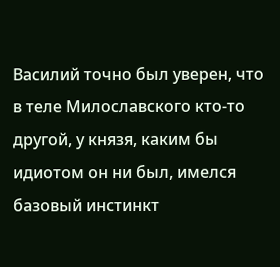Василий точно был уверен, что в теле Милославского кто-то другой, у князя, каким бы идиотом он ни был, имелся базовый инстинкт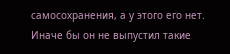самосохранения, а у этого его нет. Иначе бы он не выпустил такие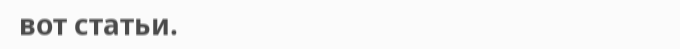вот статьи.